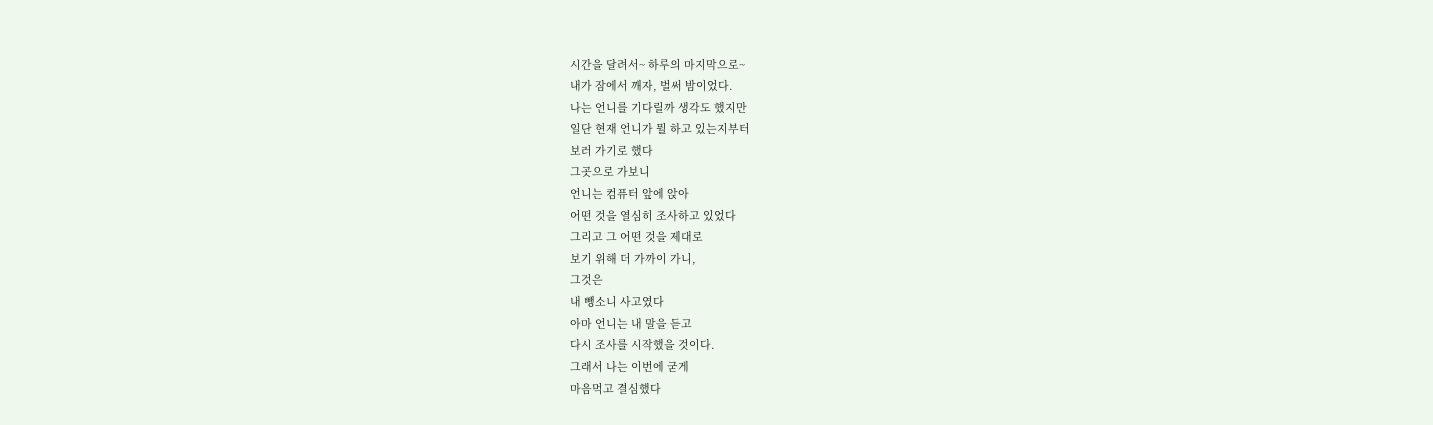시간을 달려서~ 하루의 마지막으로~
내가 잠에서 깨자, 벌써 밤이었다.
나는 언니를 기다릴까 생각도 했지만
일단 현재 언니가 뭘 하고 있는지부터
보러 가기로 했다
그곳으로 가보니
언니는 컴퓨터 앞에 앉아
어떤 것을 열심히 조사하고 있었다
그리고 그 어떤 것을 제대로
보기 위해 더 가까이 가니,
그것은
내 뺑소니 사고였다
아마 언니는 내 말을 듣고
다시 조사를 시작했을 것이다.
그래서 나는 이번에 굳게
마음먹고 결심했다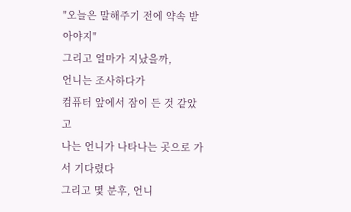"오늘은 말해주기 전에 약속 받아야지"
그리고 얼마가 지났을까,
언니는 조사하다가
컴퓨터 앞에서 잠이 든 것 같았고
나는 언니가 나타나는 곳으로 가서 기다렸다
그리고 몇 분후, 언니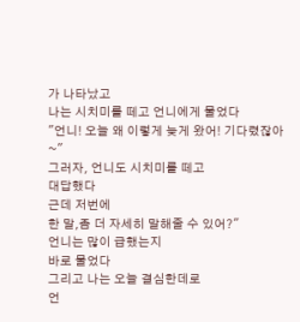가 나타났고
나는 시치미를 떼고 언니에게 물었다
"언니! 오늘 왜 이렇게 늦게 왔어! 기다렸잖아~"
그러자, 언니도 시치미를 떼고
대답했다
근데 저번에
한 말,좀 더 자세히 말해줄 수 있어?"
언니는 많이 급했는지
바로 물었다
그리고 나는 오늘 결심한데로
언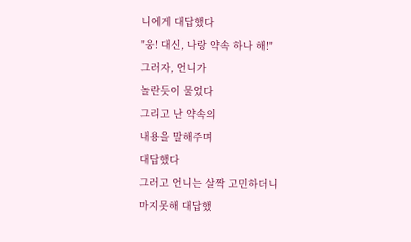니에게 대답했다
"웅! 대신, 나랑 약속 하나 해!"
그러자, 언니가
놀란듯이 물었다
그리고 난 약속의
내용을 말해주며
대답했다
그러고 언니는 살짝 고민하더니
마지못해 대답했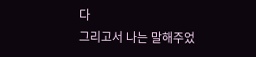다
그리고서 나는 말해주었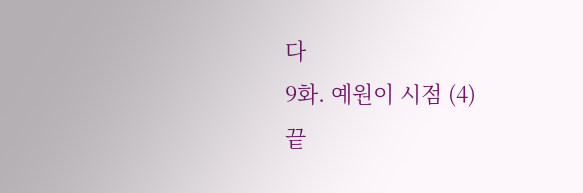다
9화. 예원이 시점 (4)
끝